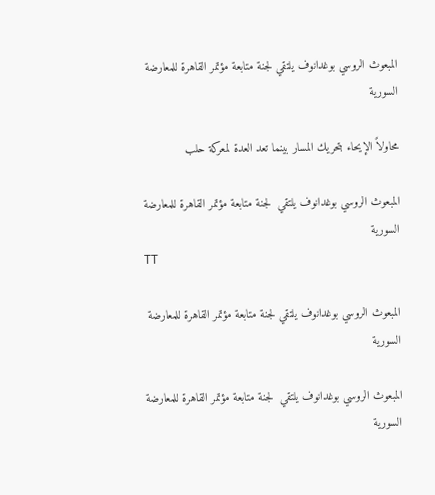المبعوث الروسي بوغدانوف يلتقي لجنة متابعة مؤتمر القاهرة للمعارضة السورية

محاولاً الإيحاء بتحريك المسار بينما تعد العدة لمعركة حلب

المبعوث الروسي بوغدانوف يلتقي  لجنة متابعة مؤتمر القاهرة للمعارضة السورية
TT

المبعوث الروسي بوغدانوف يلتقي لجنة متابعة مؤتمر القاهرة للمعارضة السورية

المبعوث الروسي بوغدانوف يلتقي  لجنة متابعة مؤتمر القاهرة للمعارضة السورية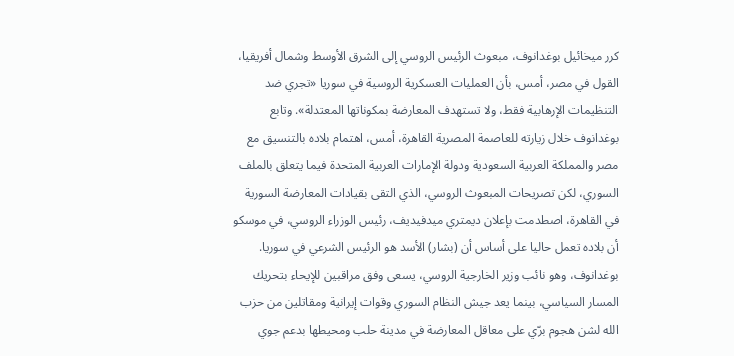كرر ميخائيل بوغدانوف، مبعوث الرئيس الروسي إلى الشرق الأوسط وشمال أفريقيا، القول في مصر، أمس، بأن العمليات العسكرية الروسية في سوريا «تجري ضد التنظيمات الإرهابية فقط، ولا تستهدف المعارضة بمكوناتها المعتدلة». وتابع بوغدانوف خلال زيارته للعاصمة المصرية القاهرة، أمس، اهتمام بلاده بالتنسيق مع مصر والمملكة العربية السعودية ودولة الإمارات العربية المتحدة فيما يتعلق بالملف السوري، لكن تصريحات المبعوث الروسي، الذي التقى بقيادات المعارضة السورية في القاهرة، اصطدمت بإعلان ديمتري ميدفيديف، رئيس الوزراء الروسي، في موسكو أن بلاده تعمل حاليا على أساس أن (بشار) الأسد هو الرئيس الشرعي في سوريا.
بوغدانوف، وهو نائب وزير الخارجية الروسي، يسعى وفق مراقبين للإيحاء بتحريك المسار السياسي، بينما يعد جيش النظام السوري وقوات إيرانية ومقاتلين من حزب الله لشن هجوم برّي على معاقل المعارضة في مدينة حلب ومحيطها بدعم جوي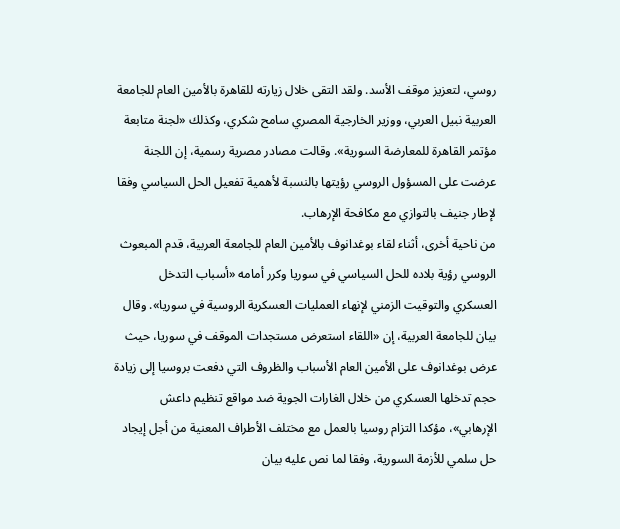روسي، لتعزيز موقف الأسد. ولقد التقى خلال زيارته للقاهرة بالأمين العام للجامعة العربية نبيل العربي، ووزير الخارجية المصري سامح شكري، وكذلك «لجنة متابعة مؤتمر القاهرة للمعارضة السورية». وقالت مصادر مصرية رسمية، إن اللجنة عرضت على المسؤول الروسي رؤيتها بالنسبة لأهمية تفعيل الحل السياسي وفقا لإطار جنيف بالتوازي مع مكافحة الإرهاب.
من ناحية أخرى، أثناء لقاء بوغدانوف بالأمين العام للجامعة العربية، قدم المبعوث الروسي رؤية بلاده للحل السياسي في سوريا وكرر أمامه «أسباب التدخل العسكري والتوقيت الزمني لإنهاء العمليات العسكرية الروسية في سوريا». وقال بيان للجامعة العربية، إن «اللقاء استعرض مستجدات الموقف في سوريا، حيث عرض بوغدانوف على الأمين العام الأسباب والظروف التي دفعت بروسيا إلى زيادة حجم تدخلها العسكري من خلال الغارات الجوية ضد مواقع تنظيم داعش الإرهابي»، مؤكدا التزام روسيا بالعمل مع مختلف الأطراف المعنية من أجل إيجاد حل سلمي للأزمة السورية، وفقا لما نص عليه بيان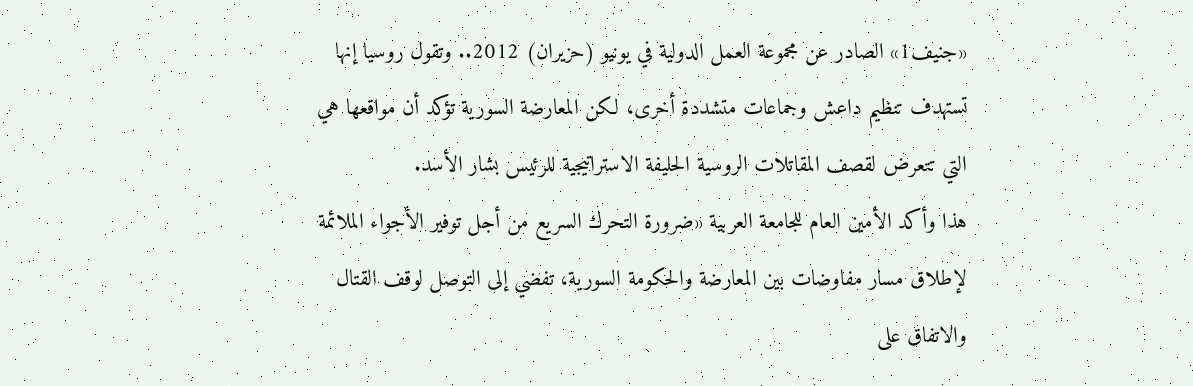«جنيف1» الصادر عن مجموعة العمل الدولية في يونيو (حزيران) 2012.. وتقول روسيا إنها تستهدف تنظيم داعش وجماعات متشددة أخرى، لكن المعارضة السورية تؤكد أن مواقعها هي التي تتعرض لقصف المقاتلات الروسية الحليفة الاستراتيجية للرئيس بشار الأسد.
هذا وأكد الأمين العام للجامعة العربية «ضرورة التحرك السريع من أجل توفير الأجواء الملائمة لإطلاق مسار مفاوضات بين المعارضة والحكومة السورية، تفضي إلى التوصل لوقف القتال والاتفاق على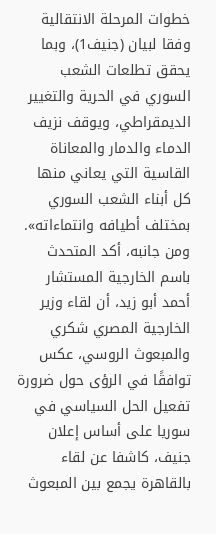خطوات المرحلة الانتقالية وفقا لبيان (جنيف1)، وبما يحقق تطلعات الشعب السوري في الحرية والتغيير الديمقراطي، ويوقف نزيف الدماء والدمار والمعاناة القاسية التي يعاني منها كل أبناء الشعب السوري بمختلف أطيافه وانتماءاته».
ومن جانبه، أكد المتحدث باسم الخارجية المستشار أحمد أبو زيد، أن لقاء وزير الخارجية المصري شكري والمبعوث الروسي، عكس توافقًا في الرؤى حول ضرورة تفعيل الحل السياسي في سوريا على أساس إعلان جنيف، كاشفا عن لقاء بالقاهرة يجمع بين المبعوث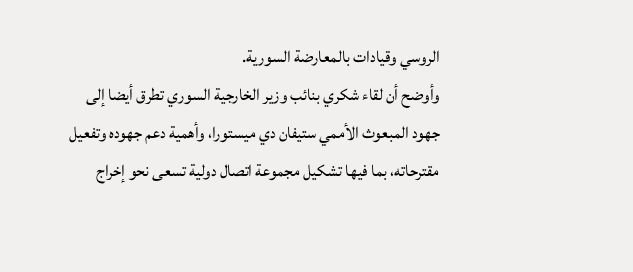الروسي وقيادات بالمعارضة السورية.
وأوضح أن لقاء شكري بنائب وزير الخارجية السوري تطرق أيضا إلى جهود المبعوث الأممي ستيفان دي ميستورا، وأهمية دعم جهوده وتفعيل مقترحاته، بما فيها تشكيل مجموعة اتصال دولية تسعى نحو إخراج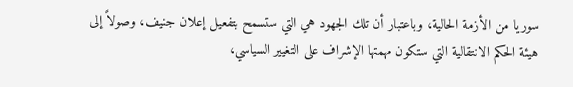سوريا من الأزمة الحالية، وباعتبار أن تلك الجهود هي التي ستسمح بتفعيل إعلان جنيف، وصولاً إلى هيئة الحكم الانتقالية التي ستكون مهمتها الإشراف على التغيير السياسي،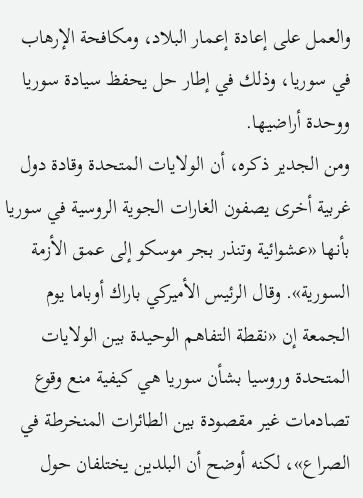والعمل على إعادة إعمار البلاد، ومكافحة الإرهاب في سوريا، وذلك في إطار حل يحفظ سيادة سوريا ووحدة أراضيها.
ومن الجدير ذكره، أن الولايات المتحدة وقادة دول غربية أخرى يصفون الغارات الجوية الروسية في سوريا بأنها «عشوائية وتنذر بجر موسكو إلى عمق الأزمة السورية». وقال الرئيس الأميركي باراك أوباما يوم الجمعة إن «نقطة التفاهم الوحيدة بين الولايات المتحدة وروسيا بشأن سوريا هي كيفية منع وقوع تصادمات غير مقصودة بين الطائرات المنخرطة في الصراع»، لكنه أوضح أن البلدين يختلفان حول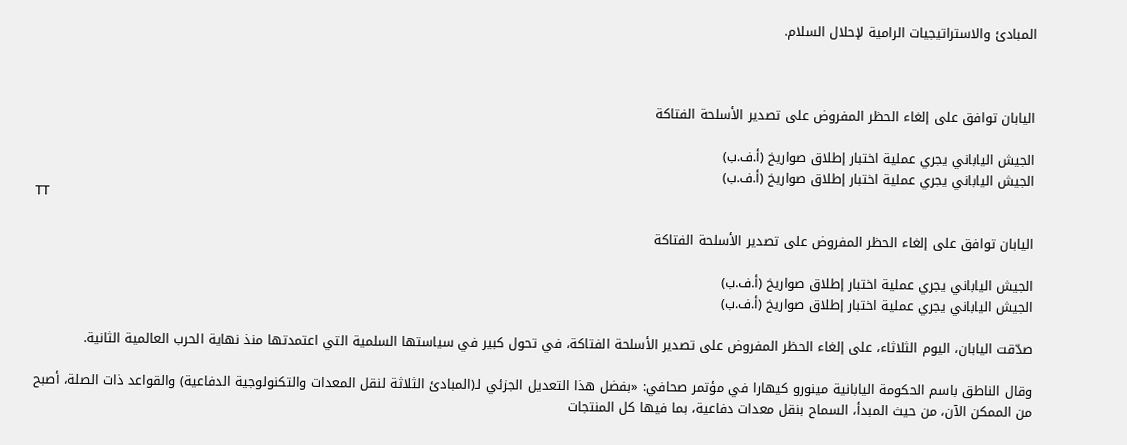المبادئ والاستراتيجيات الرامية لإحلال السلام.



اليابان توافق على إلغاء الحظر المفروض على تصدير الأسلحة الفتاكة

الجيش الياباني يجري عملية اختبار إطلاق صواريخ (أ.ف.ب)
الجيش الياباني يجري عملية اختبار إطلاق صواريخ (أ.ف.ب)
TT

اليابان توافق على إلغاء الحظر المفروض على تصدير الأسلحة الفتاكة

الجيش الياباني يجري عملية اختبار إطلاق صواريخ (أ.ف.ب)
الجيش الياباني يجري عملية اختبار إطلاق صواريخ (أ.ف.ب)

صدّقت اليابان، اليوم الثلاثاء، على إلغاء الحظر المفروض على تصدير الأسلحة الفتاكة، في تحول كبير في سياستها السلمية التي اعتمدتها منذ نهاية الحرب العالمية الثانية.

وقال الناطق باسم الحكومة اليابانية مينورو كيهارا في مؤتمر صحافي: «بفضل هذا التعديل الجزئي لـ(المبادئ الثلاثة لنقل المعدات والتكنولوجية الدفاعية) والقواعد ذات الصلة، أصبح من الممكن الآن، من حيث المبدأ، السماح بنقل معدات دفاعية، بما فيها كل المنتجات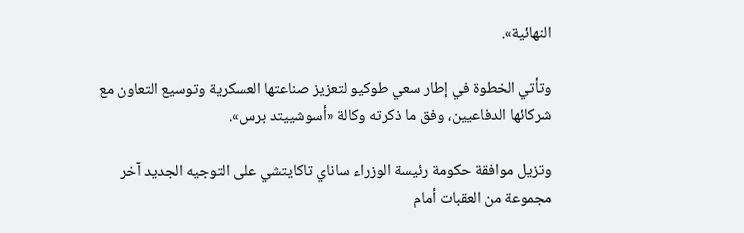النهائية».

وتأتي الخطوة في إطار سعي طوكيو لتعزيز صناعتها العسكرية وتوسيع التعاون مع شركائها الدفاعيين، وفق ما ذكرته وكالة «أسوشييتد برس».

وتزيل موافقة حكومة رئيسة الوزراء ساناي تاكايتشي على التوجيه الجديد آخر مجموعة من العقبات أمام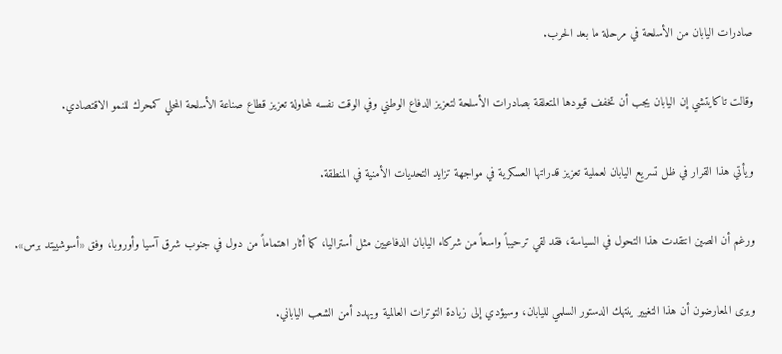صادرات اليابان من الأسلحة في مرحلة ما بعد الحرب.

وقالت تاكايتشي إن اليابان يجب أن تخفف قيودها المتعلقة بصادرات الأسلحة لتعزيز الدفاع الوطني وفي الوقت نفسه لمحاولة تعزيز قطاع صناعة الأسلحة المحلي كمحرك للنمو الاقتصادي.

ويأتي هذا القرار في ظل تسريع اليابان لعملية تعزيز قدراتها العسكرية في مواجهة تزايد التحديات الأمنية في المنطقة.

ورغم أن الصين انتقدت هذا التحول في السياسة، فقد لقي ترحيباً واسعاً من شركاء اليابان الدفاعيين مثل أستراليا، كما أثار اهتماماً من دول في جنوب شرق آسيا وأوروبا، وفق «أسوشييتد برس».

ويرى المعارضون أن هذا التغيير ينتهك الدستور السلمي لليابان، وسيؤدي إلى زيادة التوترات العالمية ويهدد أمن الشعب الياباني.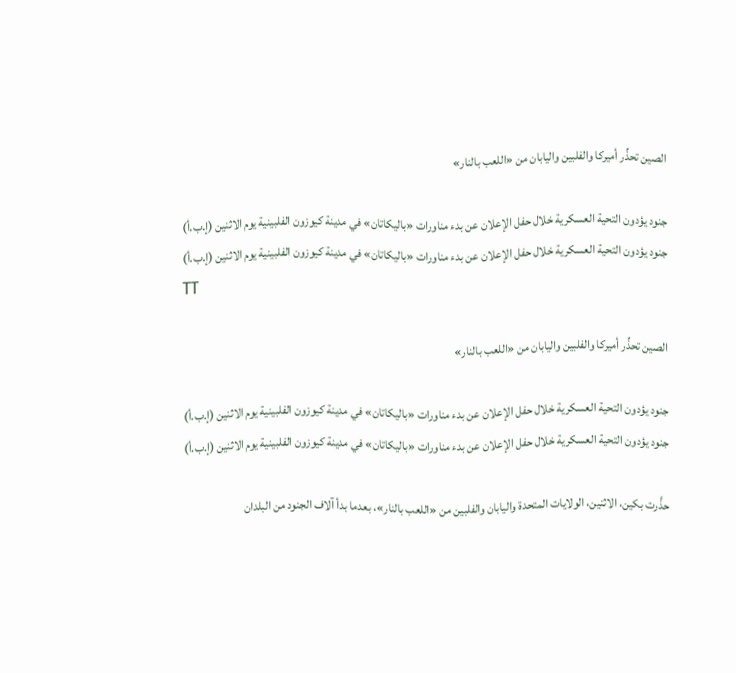الصين تحذِّر أميركا والفلبين واليابان من «اللعب بالنار»

جنود يؤدون التحية العسكرية خلال حفل الإعلان عن بدء مناورات «باليكاتان» في مدينة كيوزون الفلبينية يوم الاثنين (إ.ب.أ)
جنود يؤدون التحية العسكرية خلال حفل الإعلان عن بدء مناورات «باليكاتان» في مدينة كيوزون الفلبينية يوم الاثنين (إ.ب.أ)
TT

الصين تحذِّر أميركا والفلبين واليابان من «اللعب بالنار»

جنود يؤدون التحية العسكرية خلال حفل الإعلان عن بدء مناورات «باليكاتان» في مدينة كيوزون الفلبينية يوم الاثنين (إ.ب.أ)
جنود يؤدون التحية العسكرية خلال حفل الإعلان عن بدء مناورات «باليكاتان» في مدينة كيوزون الفلبينية يوم الاثنين (إ.ب.أ)

حذَّرت بكين، الاثنين، الولايات المتحدة واليابان والفلبين من «اللعب بالنار»، بعدما بدأ آلاف الجنود من البلدان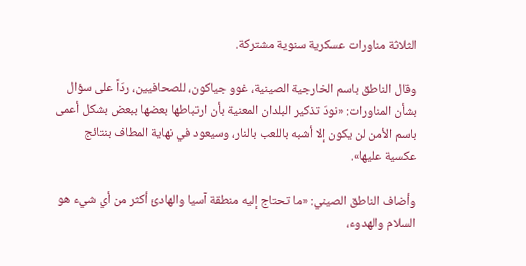الثلاثة مناورات عسكرية سنوية مشتركة.

وقال الناطق باسم الخارجية الصينية، غوو جياكون، للصحافيين، ردّاً على سؤال بشأن المناورات: «نودّ تذكير البلدان المعنية بأن ارتباطها بعضها ببعض بشكل أعمى باسم الأمن لن يكون إلا أشبه باللعب بالنار، وسيعود في نهاية المطاف بنتائج عكسية عليها».

وأضاف الناطق الصيني: «ما تحتاج إليه منطقة آسيا والهادئ أكثر من أي شيء هو السلام والهدوء،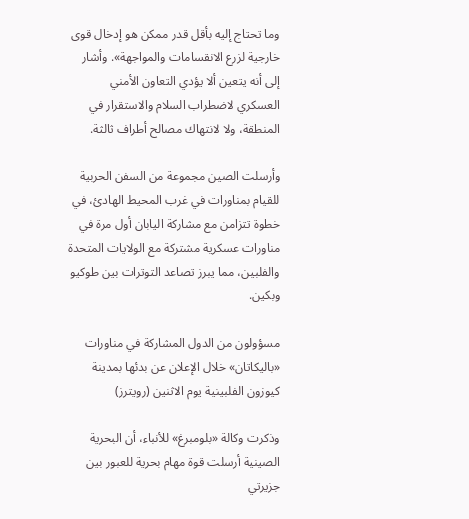وما تحتاج إليه بأقل قدر ممكن هو إدخال قوى خارجية لزرع الانقسامات والمواجهة». وأشار إلى أنه يتعين ألا يؤدي التعاون الأمني العسكري لاضطراب السلام والاستقرار في المنطقة، ولا لانتهاك مصالح أطراف ثالثة.

وأرسلت الصين مجموعة من السفن الحربية للقيام بمناورات في غرب المحيط الهادئ، في خطوة تتزامن مع مشاركة اليابان أول مرة في مناورات عسكرية مشتركة مع الولايات المتحدة والفلبين، مما يبرز تصاعد التوترات بين طوكيو وبكين.

مسؤولون من الدول المشاركة في مناورات «باليكاتان» خلال الإعلان عن بدئها بمدينة كيوزون الفلبينية يوم الاثنين (رويترز)

وذكرت وكالة «بلومبرغ» للأنباء، أن البحرية الصينية أرسلت قوة مهام بحرية للعبور بين جزيرتي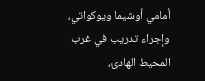أمامي أوشيما ويوكواتي، وإجراء تدريب في غرب المحيط الهادئ،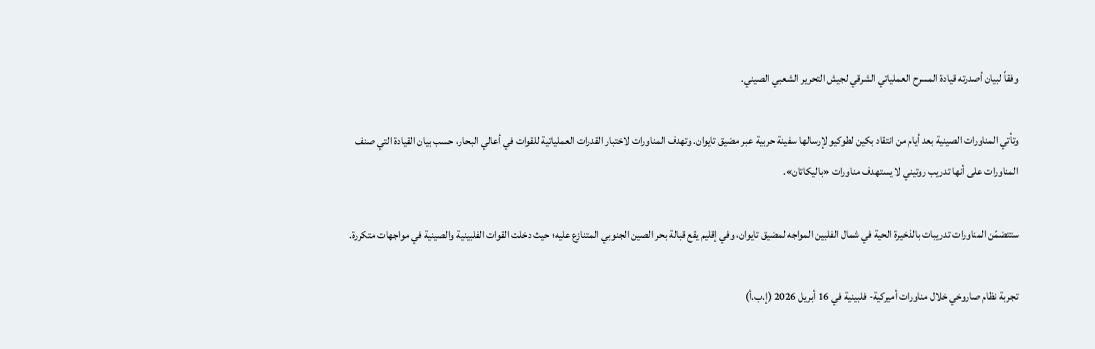وفقاً لبيان أصدرته قيادة المسرح العملياتي الشرقي لجيش التحرير الشعبي الصيني.

وتأتي المناورات الصينية بعد أيام من انتقاد بكين لطوكيو لإرسالها سفينة حربية عبر مضيق تايوان. وتهدف المناورات لاختبار القدرات العملياتية للقوات في أعالي البحار، حسب بيان القيادة التي صنف المناورات على أنها تدريب روتيني لا يستهدف مناورات «باليكاتان».

ستتضمّن المناورات تدريبات بالذخيرة الحية في شمال الفلبين المواجه لمضيق تايوان، وفي إقليم يقع قبالة بحر الصين الجنوبي المتنازع عليه؛ حيث دخلت القوات الفلبينية والصينية في مواجهات متكررة.

تجربة نظام صاروخي خلال مناورات أميركية- فلبينية في 16 أبريل 2026 (إ.ب.أ)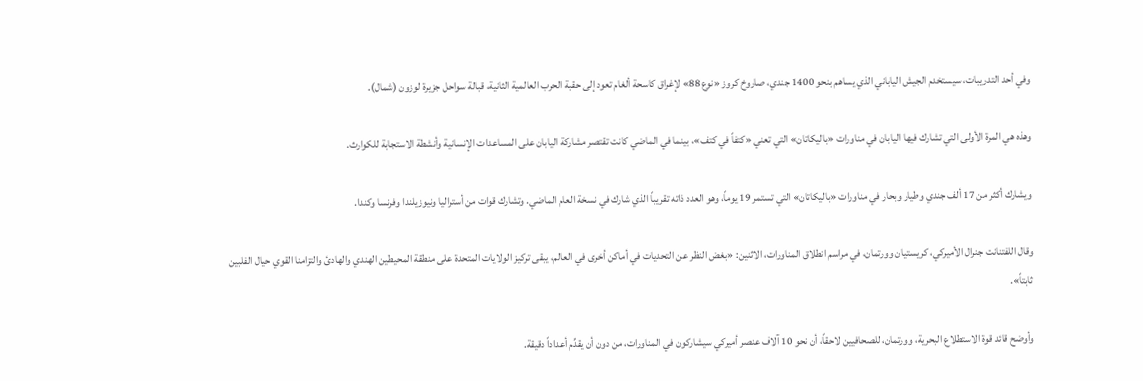وفي أحد التدريبات، سيستخدم الجيش الياباني الذي يساهم بنحو 1400 جندي، صاروخ كروز «نوع 88» لإغراق كاسحة ألغام تعود إلى حقبة الحرب العالمية الثانية، قبالة سواحل جزيرة لوزون (شمال).

وهذه هي المرة الأولى التي تشارك فيها اليابان في مناورات «باليكاتان» التي تعني «كتفاً في كتف»، بينما في الماضي كانت تقتصر مشاركة اليابان على المساعدات الإنسانية وأنشطة الاستجابة للكوارث.

ويشارك أكثر من 17 ألف جندي وطيار وبحار في مناورات «باليكاتان» التي تستمر 19 يوماً، وهو العدد ذاته تقريباً الذي شارك في نسخة العام الماضي. وتشارك قوات من أستراليا ونيوزيلندا وفرنسا وكندا.

وقال اللفتنانت جنرال الأميركي، كريستيان وورتمان، في مراسم انطلاق المناورات، الاثنين: «بغض النظر عن التحديات في أماكن أخرى في العالم، يبقى تركيز الولايات المتحدة على منطقة المحيطين الهندي والهادئ والتزامنا القوي حيال الفلبين ثابتاً».

وأوضح قائد قوة الاستطلاع البحرية، وورتمان، للصحافيين لاحقاً، أن نحو 10 آلاف عنصر أميركي سيشاركون في المناورات، من دون أن يقدِّم أعداداً دقيقة.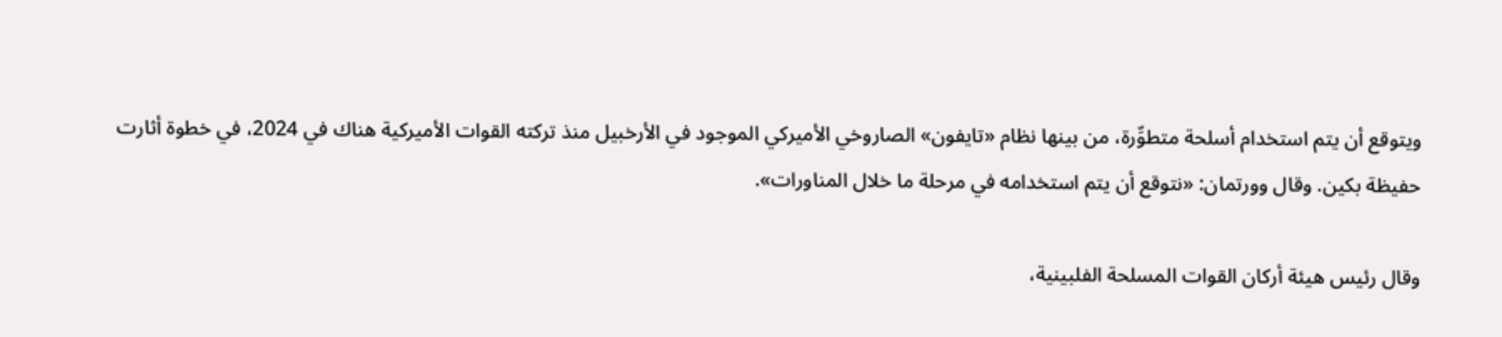ويتوقع أن يتم استخدام أسلحة متطوِّرة، من بينها نظام «تايفون» الصاروخي الأميركي الموجود في الأرخبيل منذ تركته القوات الأميركية هناك في 2024، في خطوة أثارت حفيظة بكين. وقال وورتمان: «نتوقع أن يتم استخدامه في مرحلة ما خلال المناورات».

وقال رئيس هيئة أركان القوات المسلحة الفلبينية،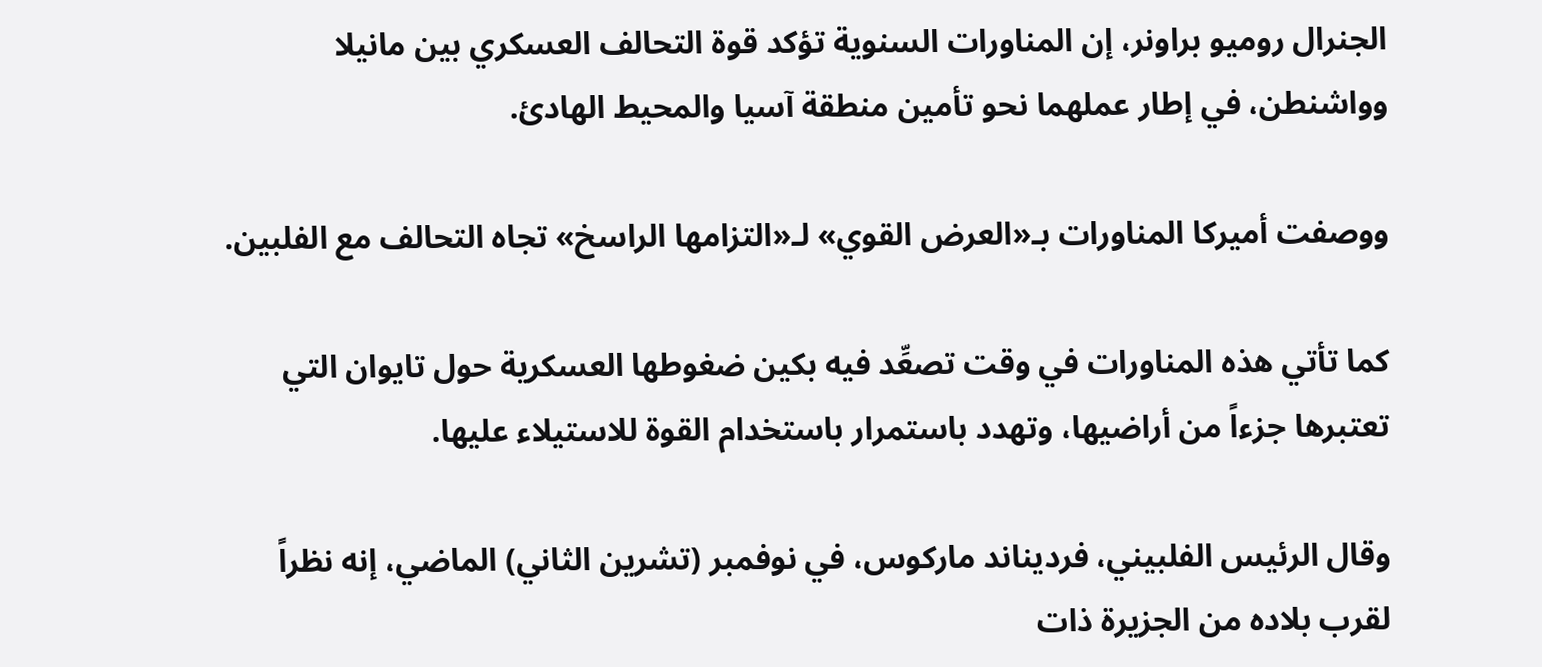الجنرال روميو براونر، إن المناورات السنوية تؤكد قوة التحالف العسكري بين مانيلا وواشنطن، في إطار عملهما نحو تأمين منطقة آسيا والمحيط الهادئ.

ووصفت أميركا المناورات بـ«العرض القوي» لـ«التزامها الراسخ» تجاه التحالف مع الفلبين.

كما تأتي هذه المناورات في وقت تصعِّد فيه بكين ضغوطها العسكرية حول تايوان التي تعتبرها جزءاً من أراضيها، وتهدد باستمرار باستخدام القوة للاستيلاء عليها.

وقال الرئيس الفلبيني، فرديناند ماركوس، في نوفمبر (تشرين الثاني) الماضي، إنه نظراً لقرب بلاده من الجزيرة ذات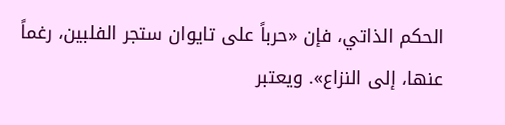الحكم الذاتي، فإن «حرباً على تايوان ستجر الفلبين، رغماً عنها، إلى النزاع». ويعتبر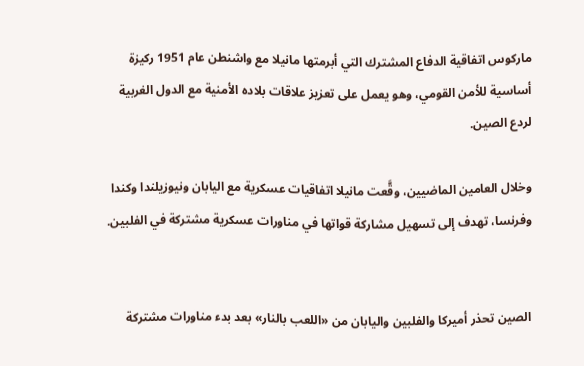ماركوس اتفاقية الدفاع المشترك التي أبرمتها مانيلا مع واشنطن عام 1951 ركيزة أساسية للأمن القومي، وهو يعمل على تعزيز علاقات بلاده الأمنية مع الدول الغربية لردع الصين.

وخلال العامين الماضيين، وقَّعت مانيلا اتفاقيات عسكرية مع اليابان ونيوزيلندا وكندا وفرنسا، تهدف إلى تسهيل مشاركة قواتها في مناورات عسكرية مشتركة في الفلبين.


الصين تحذر أميركا والفلبين واليابان من «اللعب بالنار» بعد بدء مناورات مشتركة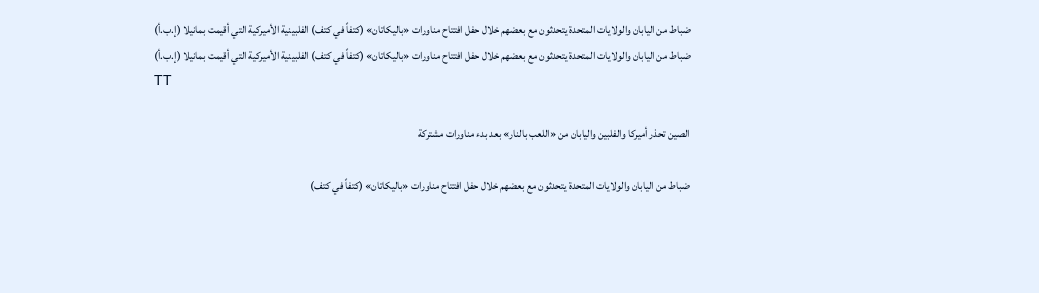ضباط من اليابان والولايات المتحدة يتحدثون مع بعضهم خلال حفل افتتاح مناورات «باليكاتان» (كتفاً في كتف) الفلبينية الأميركية التي أقيمت بمانيلا (إ.ب.أ)
ضباط من اليابان والولايات المتحدة يتحدثون مع بعضهم خلال حفل افتتاح مناورات «باليكاتان» (كتفاً في كتف) الفلبينية الأميركية التي أقيمت بمانيلا (إ.ب.أ)
TT

الصين تحذر أميركا والفلبين واليابان من «اللعب بالنار» بعد بدء مناورات مشتركة

ضباط من اليابان والولايات المتحدة يتحدثون مع بعضهم خلال حفل افتتاح مناورات «باليكاتان» (كتفاً في كتف)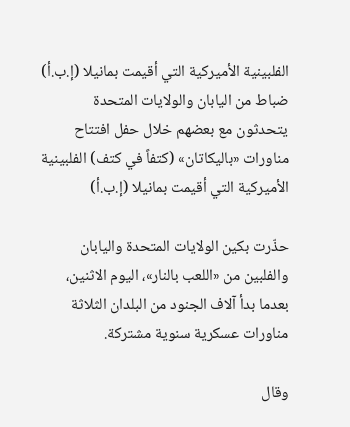الفلبينية الأميركية التي أقيمت بمانيلا (إ.ب.أ)
ضباط من اليابان والولايات المتحدة يتحدثون مع بعضهم خلال حفل افتتاح مناورات «باليكاتان» (كتفاً في كتف) الفلبينية الأميركية التي أقيمت بمانيلا (إ.ب.أ)

حذّرت بكين الولايات المتحدة واليابان والفلبين من «اللعب بالنار»، اليوم الاثنين، بعدما بدأ آلاف الجنود من البلدان الثلاثة مناورات عسكرية سنوية مشتركة.

وقال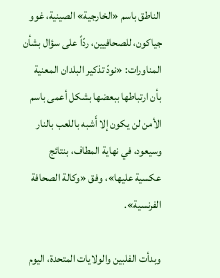الناطق باسم «الخارجية» الصينية، غوو جياكون، للصحافيين، ردّاً على سؤال بشأن المناورات: «نودّ تذكير البلدان المعنية بأن ارتباطها ببعضها بشكل أعمى باسم الأمن لن يكون إلا أَشبه باللعب بالنار وسيعود، في نهاية المطاف، بنتائج عكسية عليها»، وفق «وكالة الصحافة الفرنسية».

وبدأت الفلبين والولايات المتحدة، اليوم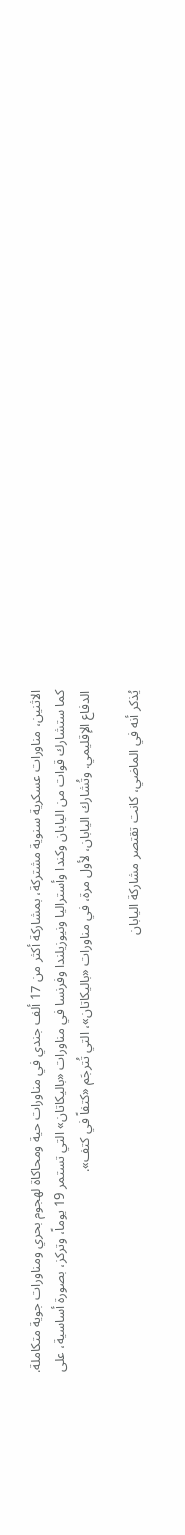الاثنين، مناورات عسكرية سنوية مشتركة، بمشاركة أكثر من 17 ألف جندي في مناورات حية ومحاكاة لهجوم بحري ومناورات جوية متكاملة. كما ستشارك قوات من اليابان وكندا وأستراليا ونيوزيلندا وفرنسا في مناورات «باليكاتان» التي تستمر 19 يوماً، وتركز، بصورة أساسية، على الدفاع الإقليمي. وتُشارك اليابان، لأول مرة، في مناورات «باليكاتان»، التي تُترجَم «كتفاً في كتف».

يُذكر أنه في الماضي، كانت تقتصر مشاركة اليابان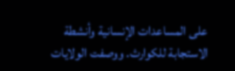على المساعدات الإنسانية وأنشطة الاستجابة للكوارث. ووصفت الولايات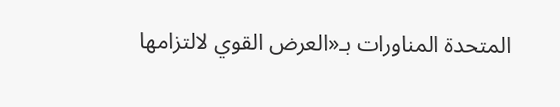المتحدة المناورات بـ«العرض القوي لالتزامها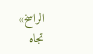الراسخ» تجاه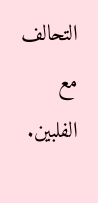التحالف مع الفلبين.